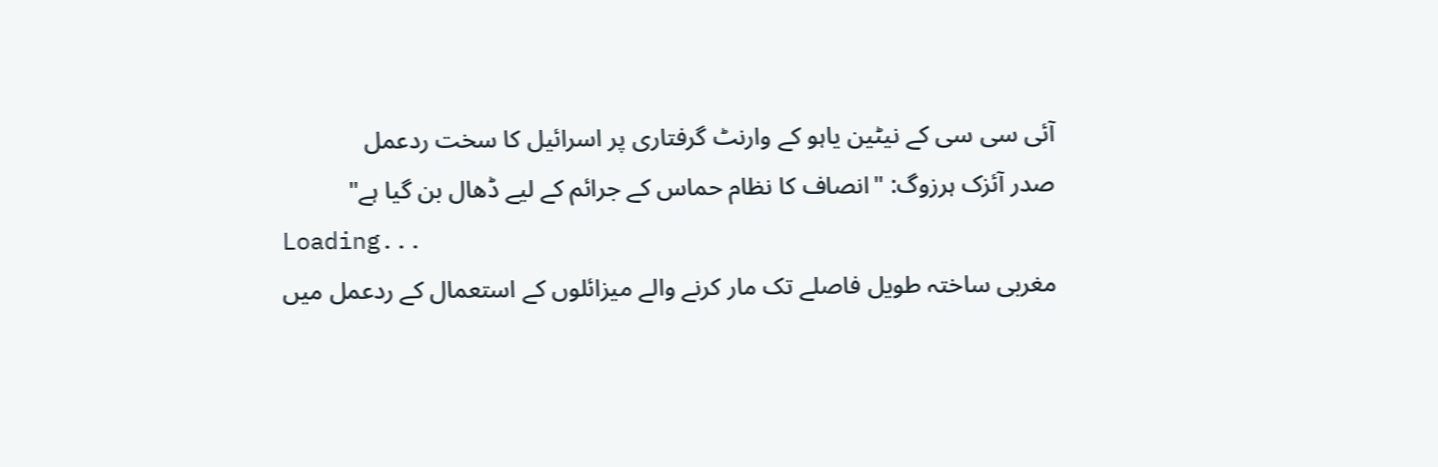آئی سی سی کے نیٹین یاہو کے وارنٹ گرفتاری پر اسرائیل کا سخت ردعمل
صدر آئزک ہرزوگ: "انصاف کا نظام حماس کے جرائم کے لیے ڈھال بن گیا ہے"
Loading...
مغربی ساختہ طویل فاصلے تک مار کرنے والے میزائلوں کے استعمال کے ردعمل میں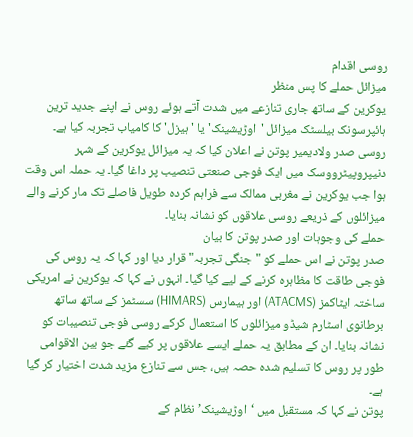روسی اقدام
میزائل حملے کا پس منظر
یوکرین کے ساتھ جاری تنازعے میں شدت آتے ہوئے روس نے اپنے جدید ترین ہائپرسونک بیلسٹک میزائل 'اوڑیشینک' یا 'ہیزل' کا کامیاب تجربہ کیا ہے۔ روسی صدر ولادیمیر پوتن نے اعلان کیا کہ یہ میزائل یوکرین کے شہر دنیپروپیٹرووسک میں ایک فوجی صنعتی تنصیب پر داغا گیا۔ یہ حملہ اس وقت ہوا جب یوکرین نے مغربی ممالک سے فراہم کردہ طویل فاصلے تک مار کرنے والے میزائلوں کے ذریعے روسی علاقوں کو نشانہ بنایا۔
حملے کی وجوہات اور صدر پوتن کا بیان
صدر پوتن نے اس حملے کو "جنگی تجربہ" قرار دیا اور کہا کہ یہ روس کی فوجی طاقت کا مظاہرہ کرنے کے لیے کیا گیا۔ انہوں نے کہا کہ یوکرین نے امریکی ساختہ ایٹاکمز (ATACMS) اور ہیمارس (HIMARS) سسٹمز کے ساتھ ساتھ برطانوی اسٹارم شیڈو میزائلوں کا استعمال کرکے روسی فوجی تنصیبات کو نشانہ بنایا۔ ان کے مطابق یہ حملے ایسے علاقوں پر کیے گئے جو بین الاقوامی طور پر روس کا تسلیم شدہ حصہ ہیں، جس سے تنازع مزید شدت اختیار کر گیا ہے۔
پوتن نے کہا کہ مستقبل میں ‘اوڑیشینک’ نظام کے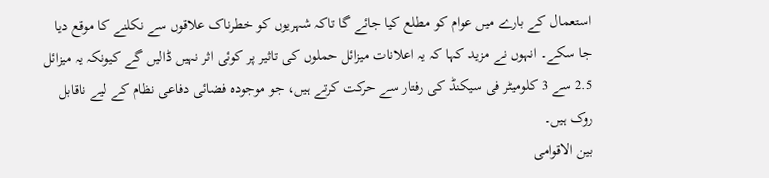استعمال کے بارے میں عوام کو مطلع کیا جائے گا تاکہ شہریوں کو خطرناک علاقوں سے نکلنے کا موقع دیا جا سکے۔ انہوں نے مزید کہا کہ یہ اعلانات میزائل حملوں کی تاثیر پر کوئی اثر نہیں ڈالیں گے کیونکہ یہ میزائل 2.5 سے 3 کلومیٹر فی سیکنڈ کی رفتار سے حرکت کرتے ہیں، جو موجودہ فضائی دفاعی نظام کے لیے ناقابل روک ہیں۔
بین الاقوامی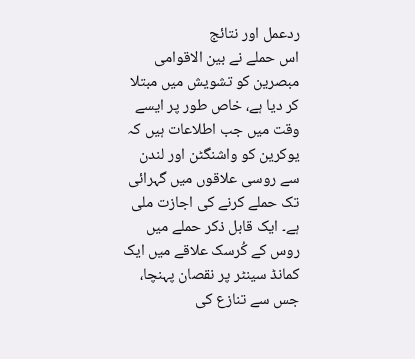ردعمل اور نتائج
اس حملے نے بین الاقوامی مبصرین کو تشویش میں مبتلا کر دیا ہے، خاص طور پر ایسے وقت میں جب اطلاعات ہیں کہ یوکرین کو واشنگٹن اور لندن سے روسی علاقوں میں گہرائی تک حملے کرنے کی اجازت ملی ہے۔ ایک قابل ذکر حملے میں روس کے کُرسک علاقے میں ایک کمانڈ سینٹر پر نقصان پہنچا، جس سے تنازع کی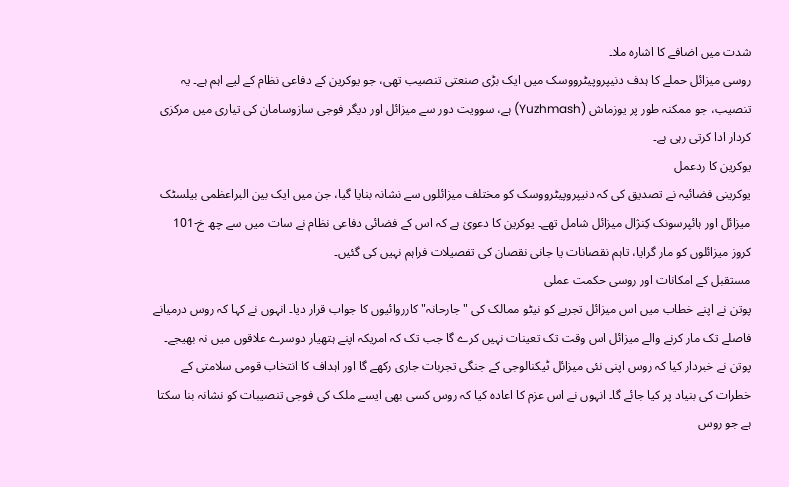شدت میں اضافے کا اشارہ ملا۔
روسی میزائل حملے کا ہدف دنیپروپیٹرووسک میں ایک بڑی صنعتی تنصیب تھی، جو یوکرین کے دفاعی نظام کے لیے اہم ہے۔ یہ تنصیب، جو ممکنہ طور پر یوزماش (Yuzhmash) ہے، سوویت دور سے میزائل اور دیگر فوجی سازوسامان کی تیاری میں مرکزی کردار ادا کرتی رہی ہے۔
یوکرین کا ردعمل
یوکرینی فضائیہ نے تصدیق کی کہ دنیپروپیٹرووسک کو مختلف میزائلوں سے نشانہ بنایا گیا، جن میں ایک بین البراعظمی بیلسٹک میزائل اور ہائپرسونک کِنژال میزائل شامل تھے۔ یوکرین کا دعویٰ ہے کہ اس کے فضائی دفاعی نظام نے سات میں سے چھ خ-101 کروز میزائلوں کو مار گرایا، تاہم نقصانات یا جانی نقصان کی تفصیلات فراہم نہیں کی گئیں۔
مستقبل کے امکانات اور روسی حکمت عملی
پوتن نے اپنے خطاب میں اس میزائل تجربے کو نیٹو ممالک کی "جارحانہ" کارروائیوں کا جواب قرار دیا۔ انہوں نے کہا کہ روس درمیانے فاصلے تک مار کرنے والے میزائل اس وقت تک تعینات نہیں کرے گا جب تک کہ امریکہ اپنے ہتھیار دوسرے علاقوں میں نہ بھیجے۔
پوتن نے خبردار کیا کہ روس اپنی نئی میزائل ٹیکنالوجی کے جنگی تجربات جاری رکھے گا اور اہداف کا انتخاب قومی سلامتی کے خطرات کی بنیاد پر کیا جائے گا۔ انہوں نے اس عزم کا اعادہ کیا کہ روس کسی بھی ایسے ملک کی فوجی تنصیبات کو نشانہ بنا سکتا ہے جو روس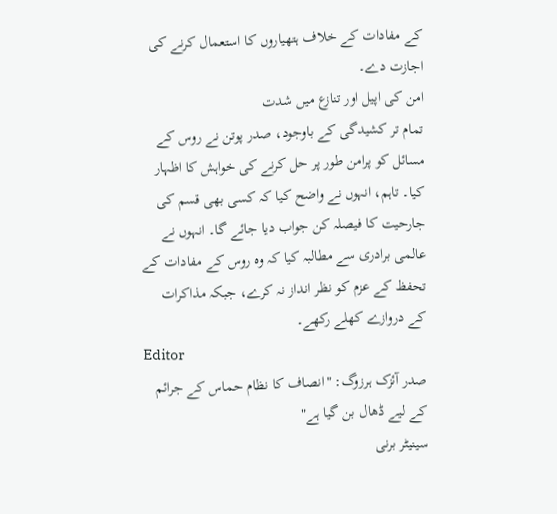کے مفادات کے خلاف ہتھیاروں کا استعمال کرنے کی اجازت دے۔
امن کی اپیل اور تنازع میں شدت
تمام تر کشیدگی کے باوجود، صدر پوتن نے روس کے مسائل کو پرامن طور پر حل کرنے کی خواہش کا اظہار کیا۔ تاہم، انہوں نے واضح کیا کہ کسی بھی قسم کی جارحیت کا فیصلہ کن جواب دیا جائے گا۔ انہوں نے عالمی برادری سے مطالبہ کیا کہ وہ روس کے مفادات کے تحفظ کے عزم کو نظر انداز نہ کرے، جبکہ مذاکرات کے دروازے کھلے رکھے۔
Editor
صدر آئزک ہرزوگ: "انصاف کا نظام حماس کے جرائم کے لیے ڈھال بن گیا ہے"
سینیٹر برنی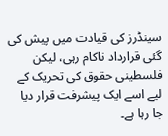سینڈرز کی قیادت میں پیش کی گئی قرارداد ناکام رہی، لیکن فلسطینی حقوق کی تحریک کے لیے اسے ایک پیشرفت قرار دیا جا رہا ہے۔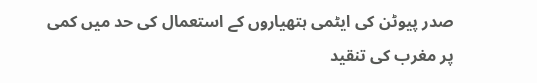صدر پیوٹن کی ایٹمی ہتھیاروں کے استعمال کی حد میں کمی پر مغرب کی تنقید